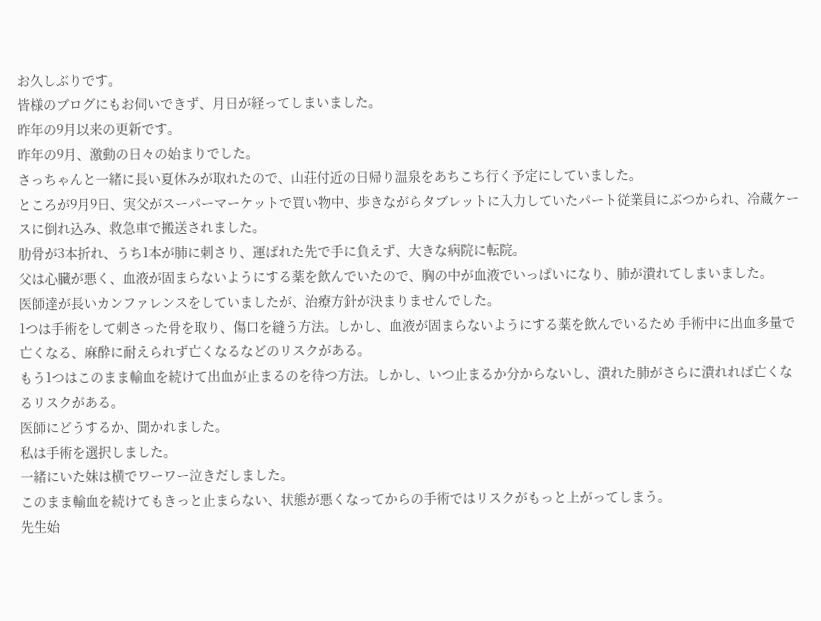お久しぶりです。
皆様のブログにもお伺いできず、月日が経ってしまいました。
昨年の9月以来の更新です。
昨年の9月、激動の日々の始まりでした。
さっちゃんと一緒に長い夏休みが取れたので、山荘付近の日帰り温泉をあちこち行く予定にしていました。
ところが9月9日、実父がスーパーマーケットで買い物中、歩きながらタブレットに入力していたパート従業員にぶつかられ、冷蔵ケースに倒れ込み、救急車で搬送されました。
肋骨が3本折れ、うち1本が肺に刺さり、運ばれた先で手に負えず、大きな病院に転院。
父は心臓が悪く、血液が固まらないようにする薬を飲んでいたので、胸の中が血液でいっぱいになり、肺が潰れてしまいました。
医師達が長いカンファレンスをしていましたが、治療方針が決まりませんでした。
1つは手術をして刺さった骨を取り、傷口を縫う方法。しかし、血液が固まらないようにする薬を飲んでいるため 手術中に出血多量で亡くなる、麻酔に耐えられず亡くなるなどのリスクがある。
もう1つはこのまま輸血を続けて出血が止まるのを待つ方法。しかし、いつ止まるか分からないし、潰れた肺がさらに潰れれば亡くなるリスクがある。
医師にどうするか、聞かれました。
私は手術を選択しました。
一緒にいた妹は横でワーワー泣きだしました。
このまま輸血を続けてもきっと止まらない、状態が悪くなってからの手術ではリスクがもっと上がってしまう。
先生始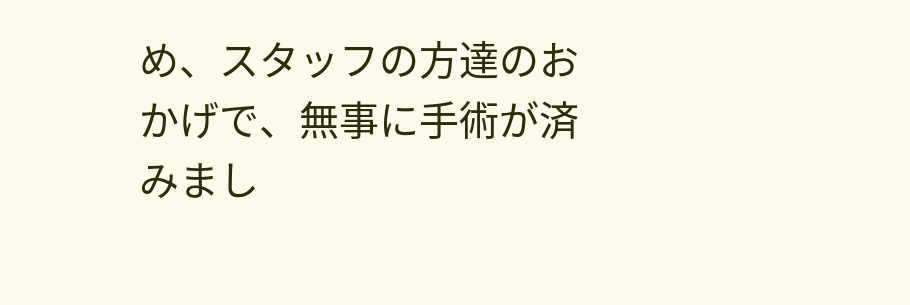め、スタッフの方達のおかげで、無事に手術が済みまし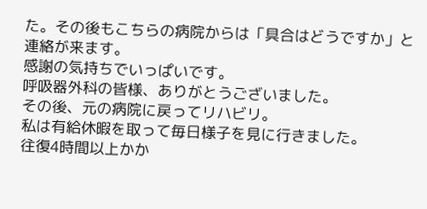た。その後もこちらの病院からは「具合はどうですか」と連絡が来ます。
感謝の気持ちでいっぱいです。
呼吸器外科の皆様、ありがとうございました。
その後、元の病院に戻ってリハビリ。
私は有給休暇を取って毎日様子を見に行きました。
往復4時間以上かか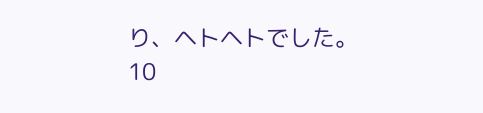り、ヘトヘトでした。
10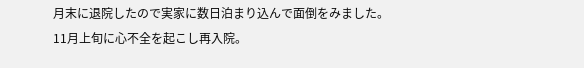月末に退院したので実家に数日泊まり込んで面倒をみました。
11月上旬に心不全を起こし再入院。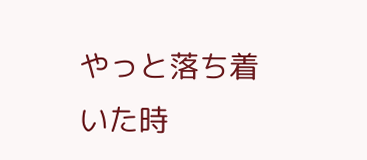やっと落ち着いた時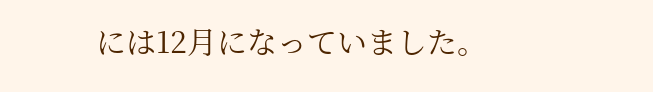には12月になっていました。